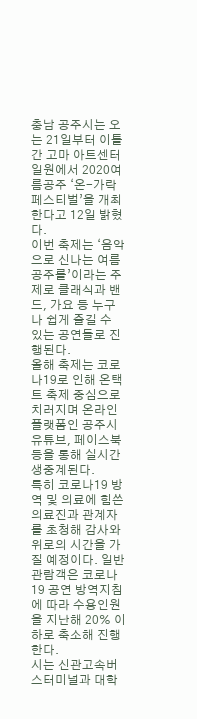충남 공주시는 오는 21일부터 이틀 간 고마 아트센터 일원에서 2020여름공주 ‘온-가락 페스티벌’을 개최한다고 12일 밝혔다.
이번 축제는 ‘음악으로 신나는 여름공주를’이라는 주제로 클래식과 밴드, 가요 등 누구나 쉽게 즐길 수 있는 공연들로 진행된다.
올해 축제는 코로나19로 인해 온택트 축제 중심으로 치러지며 온라인 플랫폼인 공주시 유튜브, 페이스북 등을 통해 실시간 생중계된다.
특히 코로나19 방역 및 의료에 힘쓴 의료진과 관계자를 초청해 감사와 위로의 시간을 가질 예정이다. 일반 관람객은 코로나19 공연 방역지침에 따라 수용인원을 지난해 20% 이하로 축소해 진행한다.
시는 신관고속버스터미널과 대학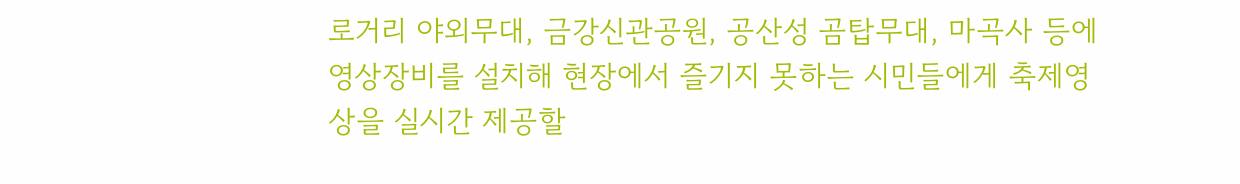로거리 야외무대, 금강신관공원, 공산성 곰탑무대, 마곡사 등에 영상장비를 설치해 현장에서 즐기지 못하는 시민들에게 축제영상을 실시간 제공할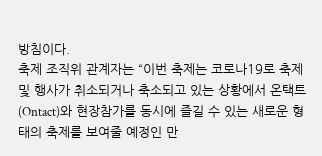방침이다.
축제 조직위 관계자는 “이번 축제는 코로나19로 축제 및 행사가 취소되거나 축소되고 있는 상황에서 온택트(Ontact)와 현장참가를 동시에 즐길 수 있는 새로운 형태의 축제를 보여줄 예정인 만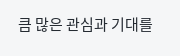큼 많은 관심과 기대를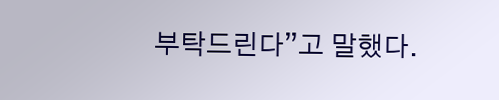부탁드린다”고 말했다.